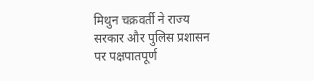मिथुन चक्रवर्ती ने राज्य सरकार और पुलिस प्रशासन पर पक्षपातपूर्ण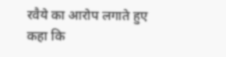रवैये का आरोप लगाते हुए कहा कि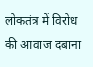लोकतंत्र में विरोध की आवाज दबाना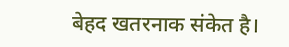बेहद खतरनाक संकेत है।